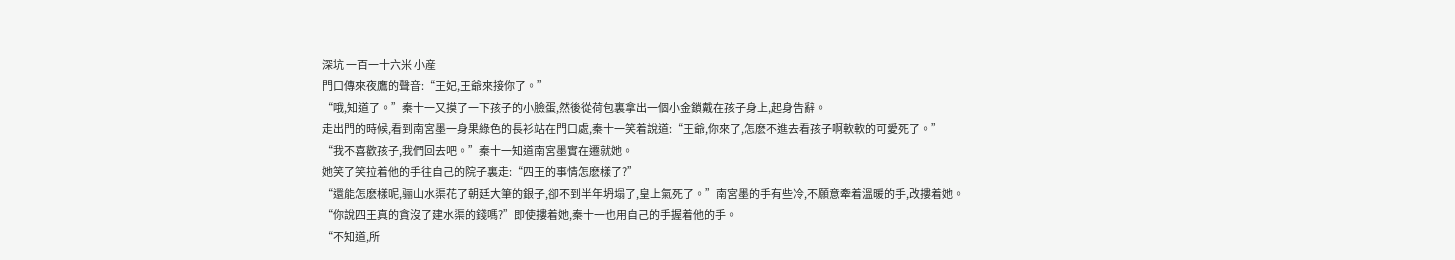深坑 一百一十六米 小産
門口傳來夜鷹的聲音:“王妃,王爺來接你了。”
“哦,知道了。”秦十一又摸了一下孩子的小臉蛋,然後從荷包裏拿出一個小金鎖戴在孩子身上,起身告辭。
走出門的時候,看到南宮墨一身果綠色的長衫站在門口處,秦十一笑着說道:“王爺,你來了,怎麽不進去看孩子啊軟軟的可愛死了。”
“我不喜歡孩子,我們回去吧。”秦十一知道南宮墨實在遷就她。
她笑了笑拉着他的手往自己的院子裏走:“四王的事情怎麽樣了?”
“還能怎麽樣呢,骊山水渠花了朝廷大筆的銀子,卻不到半年坍塌了,皇上氣死了。”南宮墨的手有些冷,不願意牽着溫暖的手,改摟着她。
“你說四王真的貪沒了建水渠的錢嗎?”即使摟着她,秦十一也用自己的手握着他的手。
“不知道,所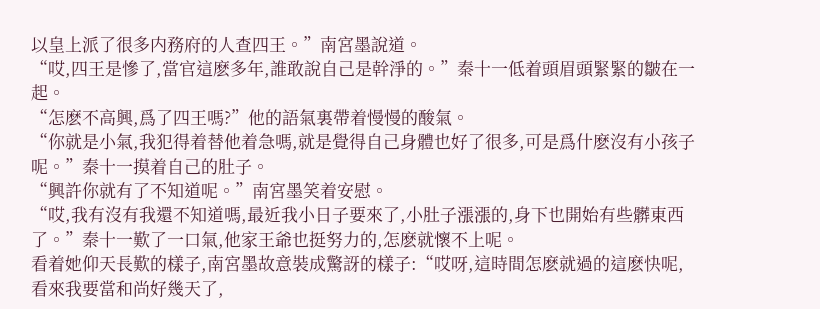以皇上派了很多内務府的人查四王。”南宮墨說道。
“哎,四王是慘了,當官這麽多年,誰敢說自己是幹淨的。”秦十一低着頭眉頭緊緊的皺在一起。
“怎麽不高興,爲了四王嗎?”他的語氣裏帶着慢慢的酸氣。
“你就是小氣,我犯得着替他着急嗎,就是覺得自己身體也好了很多,可是爲什麽沒有小孩子呢。”秦十一摸着自己的肚子。
“興許你就有了不知道呢。”南宮墨笑着安慰。
“哎,我有沒有我還不知道嗎,最近我小日子要來了,小肚子漲漲的,身下也開始有些髒東西了。”秦十一歎了一口氣,他家王爺也挺努力的,怎麽就懷不上呢。
看着她仰天長歎的樣子,南宮墨故意裝成驚訝的樣子:“哎呀,這時間怎麽就過的這麽快呢,看來我要當和尚好幾天了,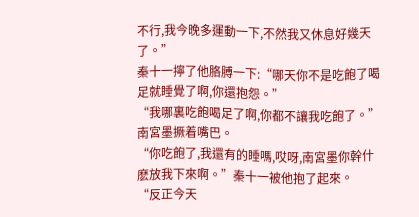不行,我今晚多運動一下,不然我又休息好幾天了。”
秦十一擰了他胳膊一下:“哪天你不是吃飽了喝足就睡覺了啊,你還抱怨。”
“我哪裏吃飽喝足了啊,你都不讓我吃飽了。”南宮墨撅着嘴巴。
“你吃飽了,我還有的睡嗎,哎呀,南宮墨你幹什麽放我下來啊。”秦十一被他抱了起來。
“反正今天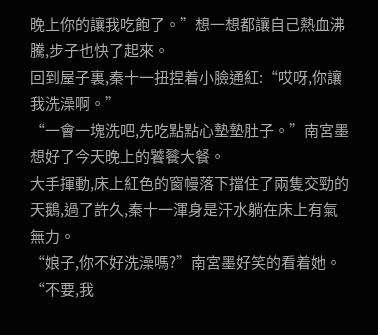晚上你的讓我吃飽了。”想一想都讓自己熱血沸騰,步子也快了起來。
回到屋子裏,秦十一扭捏着小臉通紅:“哎呀,你讓我洗澡啊。”
“一會一塊洗吧,先吃點點心墊墊肚子。”南宮墨想好了今天晚上的饕餮大餐。
大手揮動,床上紅色的窗幔落下擋住了兩隻交勁的天鵝,過了許久,秦十一渾身是汗水躺在床上有氣無力。
“娘子,你不好洗澡嗎?”南宮墨好笑的看着她。
“不要,我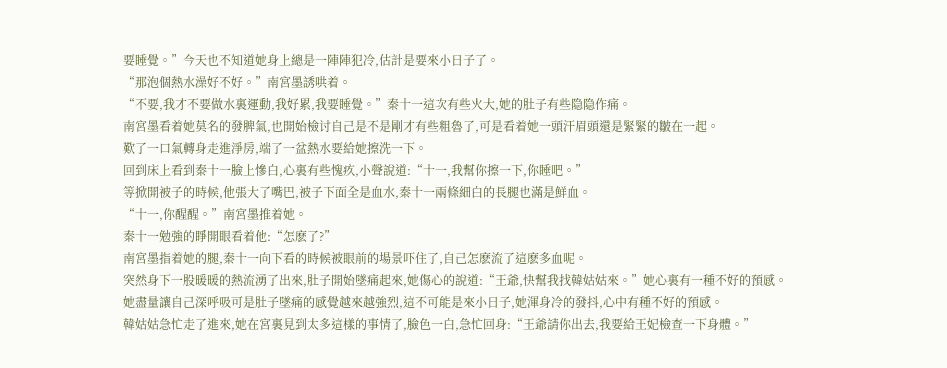要睡覺。”今天也不知道她身上總是一陣陣犯冷,估計是要來小日子了。
“那泡個熱水澡好不好。”南宮墨誘哄着。
“不要,我才不要做水裏運動,我好累,我要睡覺。”秦十一這次有些火大,她的肚子有些隐隐作痛。
南宮墨看着她莫名的發脾氣,也開始檢讨自己是不是剛才有些粗魯了,可是看着她一頭汗眉頭還是緊緊的皺在一起。
歎了一口氣轉身走進淨房,端了一盆熱水要給她擦洗一下。
回到床上看到秦十一臉上慘白,心裏有些愧疚,小聲說道:“十一,我幫你擦一下,你睡吧。”
等掀開被子的時候,他張大了嘴巴,被子下面全是血水,秦十一兩條細白的長腿也滿是鮮血。
“十一,你醒醒。”南宮墨推着她。
秦十一勉強的睜開眼看着他:“怎麽了?”
南宮墨指着她的腿,秦十一向下看的時候被眼前的場景吓住了,自己怎麽流了這麽多血呢。
突然身下一股暖暖的熱流湧了出來,肚子開始墜痛起來,她傷心的說道:“王爺,快幫我找韓姑姑來。”她心裏有一種不好的預感。
她盡量讓自己深呼吸可是肚子墜痛的感覺越來越強烈,這不可能是來小日子,她渾身冷的發抖,心中有種不好的預感。
韓姑姑急忙走了進來,她在宮裏見到太多這樣的事情了,臉色一白,急忙回身:“王爺請你出去,我要給王妃檢查一下身體。”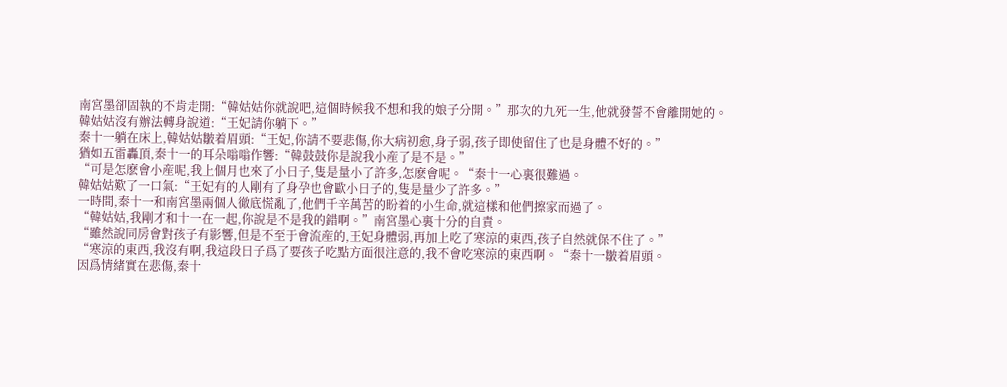南宮墨卻固執的不肯走開:“韓姑姑你就說吧,這個時候我不想和我的娘子分開。”那次的九死一生,他就發誓不會離開她的。
韓姑姑沒有辦法轉身說道:“王妃請你躺下。”
秦十一躺在床上,韓姑姑皺着眉頭:“王妃,你請不要悲傷,你大病初愈,身子弱,孩子即使留住了也是身體不好的。”
猶如五雷轟頂,秦十一的耳朵嗡嗡作響:“韓鼓鼓你是說我小産了是不是。”
“可是怎麽會小産呢,我上個月也來了小日子,隻是量小了許多,怎麽會呢。“秦十一心裏很難過。
韓姑姑歎了一口氣:“王妃有的人剛有了身孕也會歐小日子的,隻是量少了許多。”
一時間,秦十一和南宮墨兩個人徹底慌亂了,他們千辛萬苦的盼着的小生命,就這樣和他們擦家而過了。
“韓姑姑,我剛才和十一在一起,你說是不是我的錯啊。”南宮墨心裏十分的自責。
“雖然說同房會對孩子有影響,但是不至于會流産的,王妃身體弱,再加上吃了寒涼的東西,孩子自然就保不住了。”
“寒涼的東西,我沒有啊,我這段日子爲了要孩子吃點方面很注意的,我不會吃寒涼的東西啊。“秦十一皺着眉頭。
因爲情緒實在悲傷,秦十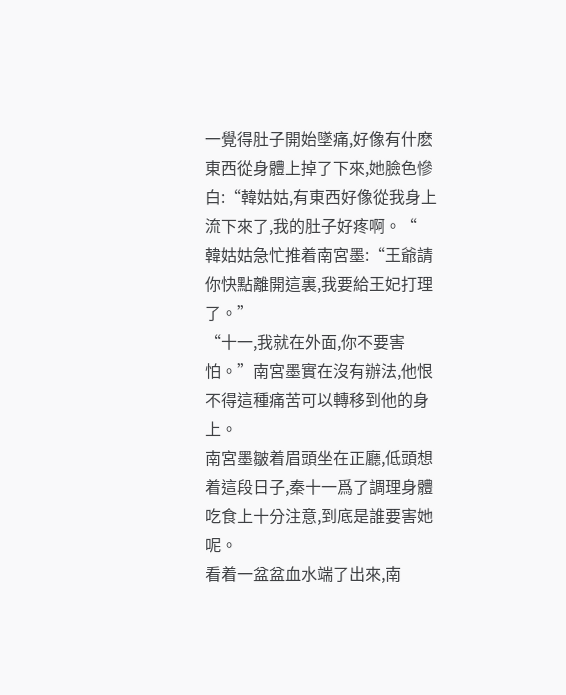一覺得肚子開始墜痛,好像有什麽東西從身體上掉了下來,她臉色慘白:“韓姑姑,有東西好像從我身上流下來了,我的肚子好疼啊。“
韓姑姑急忙推着南宮墨:“王爺請你快點離開這裏,我要給王妃打理了。”
“十一,我就在外面,你不要害怕。”南宮墨實在沒有辦法,他恨不得這種痛苦可以轉移到他的身上。
南宮墨皺着眉頭坐在正廳,低頭想着這段日子,秦十一爲了調理身體吃食上十分注意,到底是誰要害她呢。
看着一盆盆血水端了出來,南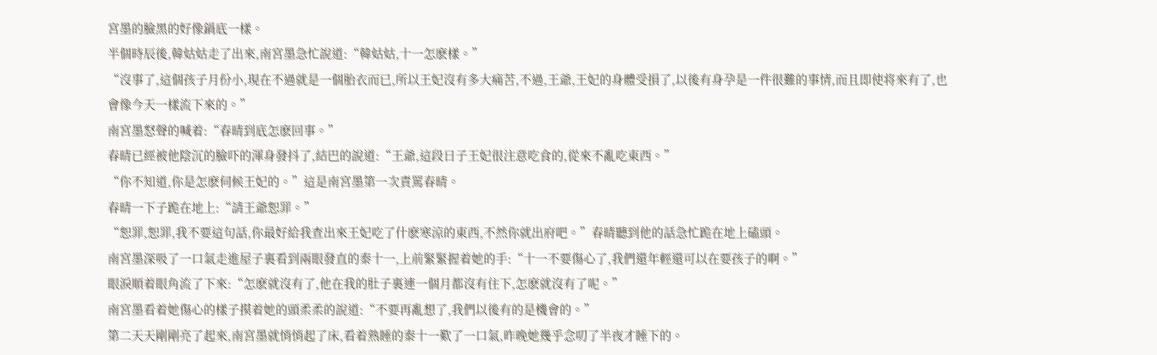宮墨的臉黑的好像鍋底一樣。
半個時辰後,韓姑姑走了出來,南宮墨急忙說道:“韓姑姑,十一怎麽樣。”
“沒事了,這個孩子月份小,現在不過就是一個胎衣而已,所以王妃沒有多大痛苦,不過,王爺,王妃的身體受損了,以後有身孕是一件很難的事情,而且即使将來有了,也會像今天一樣流下來的。”
南宮墨怒聲的喊着:“春晴到底怎麽回事。”
春晴已經被他陰沉的臉吓的渾身發抖了,結巴的說道:“王爺,這段日子王妃很注意吃食的,從來不亂吃東西。”
“你不知道,你是怎麽伺候王妃的。”這是南宮墨第一次責罵春晴。
春晴一下子跪在地上:“請王爺恕罪。”
“恕罪,恕罪,我不要這句話,你最好給我查出來王妃吃了什麽寒涼的東西,不然你就出府吧。”春晴聽到他的話急忙跪在地上磕頭。
南宮墨深吸了一口氣走進屋子裏看到兩眼發直的秦十一,上前緊緊握着她的手:“十一不要傷心了,我們還年輕還可以在要孩子的啊。”
眼淚順着眼角流了下來:“怎麽就沒有了,他在我的肚子裏連一個月都沒有住下,怎麽就沒有了呢。”
南宮墨看着她傷心的樣子摸着她的頭柔柔的說道:“不要再亂想了,我們以後有的是機會的。”
第二天天剛剛亮了起來,南宮墨就悄悄起了床,看着熟睡的秦十一歎了一口氣,昨晚她幾乎念叨了半夜才睡下的。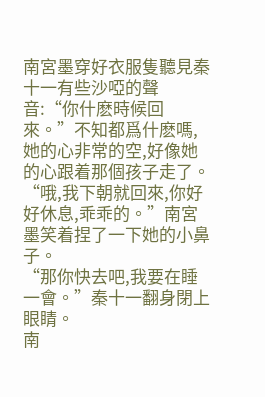南宮墨穿好衣服隻聽見秦十一有些沙啞的聲音:“你什麽時候回來。”不知都爲什麽嗎,她的心非常的空,好像她的心跟着那個孩子走了。
“哦,我下朝就回來,你好好休息,乖乖的。”南宮墨笑着捏了一下她的小鼻子。
“那你快去吧,我要在睡一會。”秦十一翻身閉上眼睛。
南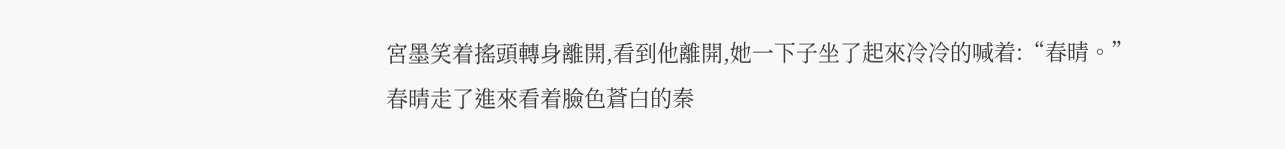宮墨笑着搖頭轉身離開,看到他離開,她一下子坐了起來冷冷的喊着:“春晴。”
春晴走了進來看着臉色蒼白的秦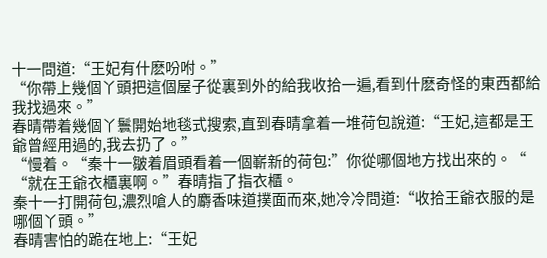十一問道:“王妃有什麽吩咐。”
“你帶上幾個丫頭把這個屋子從裏到外的給我收拾一遍,看到什麽奇怪的東西都給我找過來。”
春晴帶着幾個丫鬟開始地毯式搜索,直到春晴拿着一堆荷包說道:“王妃,這都是王爺曾經用過的,我去扔了。”
“慢着。“秦十一皺着眉頭看着一個嶄新的荷包:”你從哪個地方找出來的。“
“就在王爺衣櫃裏啊。”春晴指了指衣櫃。
秦十一打開荷包,濃烈嗆人的麝香味道撲面而來,她冷冷問道:“收拾王爺衣服的是哪個丫頭。”
春晴害怕的跪在地上:“王妃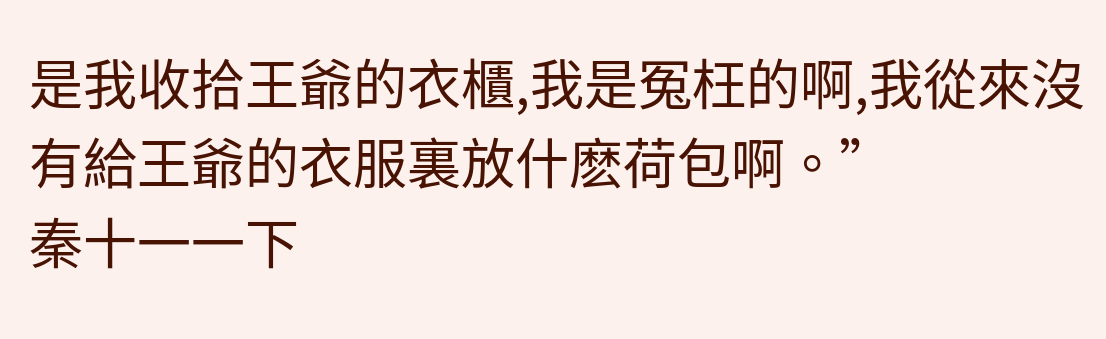是我收拾王爺的衣櫃,我是冤枉的啊,我從來沒有給王爺的衣服裏放什麽荷包啊。”
秦十一一下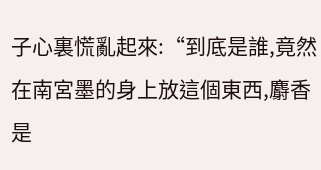子心裏慌亂起來:“到底是誰,竟然在南宮墨的身上放這個東西,麝香是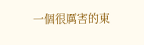一個很厲害的東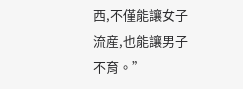西,不僅能讓女子流産,也能讓男子不育。”